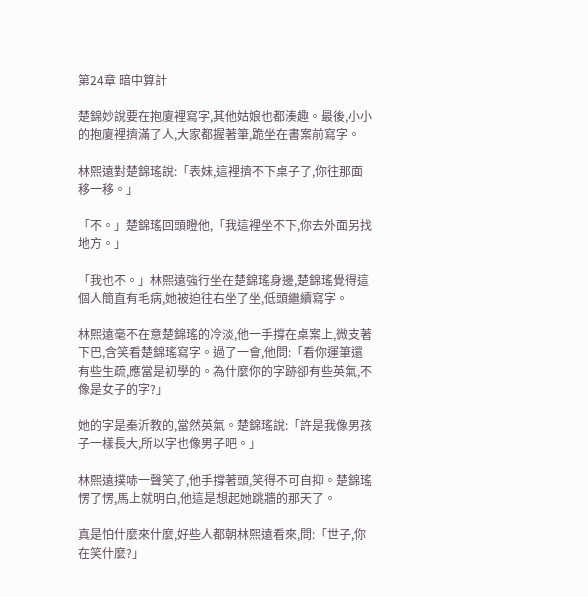第24章 暗中算計

楚錦妙說要在抱廈裡寫字,其他姑娘也都湊趣。最後,小小的抱廈裡擠滿了人,大家都握著筆,跪坐在書案前寫字。

林熙遠對楚錦瑤說:「表妹,這裡擠不下桌子了,你往那面移一移。」

「不。」楚錦瑤回頭瞪他,「我這裡坐不下,你去外面另找地方。」

「我也不。」林熙遠強行坐在楚錦瑤身邊,楚錦瑤覺得這個人簡直有毛病,她被迫往右坐了坐,低頭繼續寫字。

林熙遠毫不在意楚錦瑤的冷淡,他一手撐在桌案上,微支著下巴,含笑看楚錦瑤寫字。過了一會,他問:「看你運筆還有些生疏,應當是初學的。為什麼你的字跡卻有些英氣,不像是女子的字?」

她的字是秦沂教的,當然英氣。楚錦瑤說:「許是我像男孩子一樣長大,所以字也像男子吧。」

林熙遠撲哧一聲笑了,他手撐著頭,笑得不可自抑。楚錦瑤愣了愣,馬上就明白,他這是想起她跳牆的那天了。

真是怕什麼來什麼,好些人都朝林熙遠看來,問:「世子,你在笑什麼?」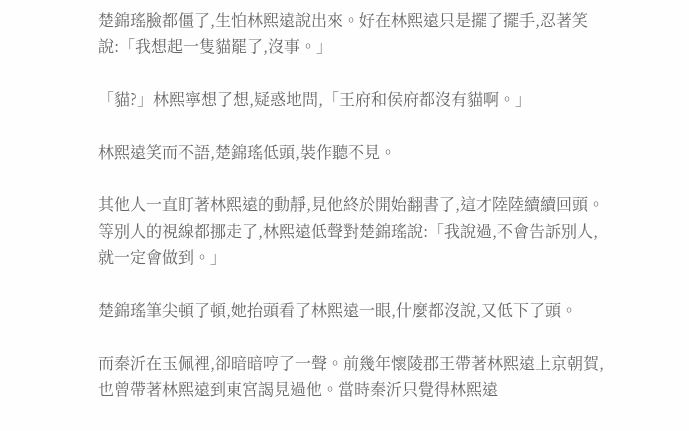楚錦瑤臉都僵了,生怕林熙遠說出來。好在林熙遠只是擺了擺手,忍著笑說:「我想起一隻貓罷了,沒事。」

「貓?」林熙寧想了想,疑惑地問,「王府和侯府都沒有貓啊。」

林熙遠笑而不語,楚錦瑤低頭,裝作聽不見。

其他人一直盯著林熙遠的動靜,見他終於開始翻書了,這才陸陸續續回頭。等別人的視線都挪走了,林熙遠低聲對楚錦瑤說:「我說過,不會告訴別人,就一定會做到。」

楚錦瑤筆尖頓了頓,她抬頭看了林熙遠一眼,什麼都沒說,又低下了頭。

而秦沂在玉佩裡,卻暗暗哼了一聲。前幾年懷陵郡王帶著林熙遠上京朝賀,也曾帶著林熙遠到東宮謁見過他。當時秦沂只覺得林熙遠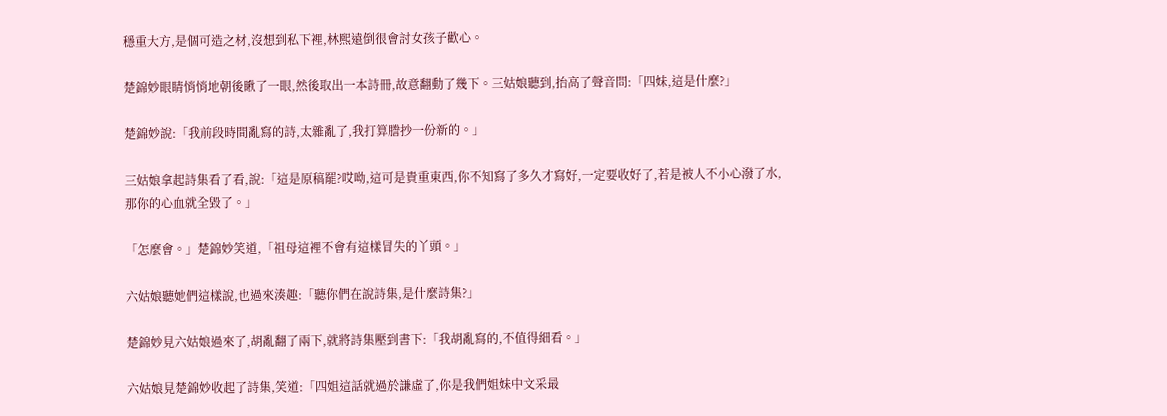穩重大方,是個可造之材,沒想到私下裡,林熙遠倒很會討女孩子歡心。

楚錦妙眼睛悄悄地朝後瞅了一眼,然後取出一本詩冊,故意翻動了幾下。三姑娘聽到,抬高了聲音問:「四妹,這是什麼?」

楚錦妙說:「我前段時間亂寫的詩,太雜亂了,我打算謄抄一份新的。」

三姑娘拿起詩集看了看,說:「這是原稿罷?哎呦,這可是貴重東西,你不知寫了多久才寫好,一定要收好了,若是被人不小心潑了水,那你的心血就全毀了。」

「怎麼會。」楚錦妙笑道,「祖母這裡不會有這樣冒失的丫頭。」

六姑娘聽她們這樣說,也過來湊趣:「聽你們在說詩集,是什麼詩集?」

楚錦妙見六姑娘過來了,胡亂翻了兩下,就將詩集壓到書下:「我胡亂寫的,不值得細看。」

六姑娘見楚錦妙收起了詩集,笑道:「四姐這話就過於謙虛了,你是我們姐妹中文采最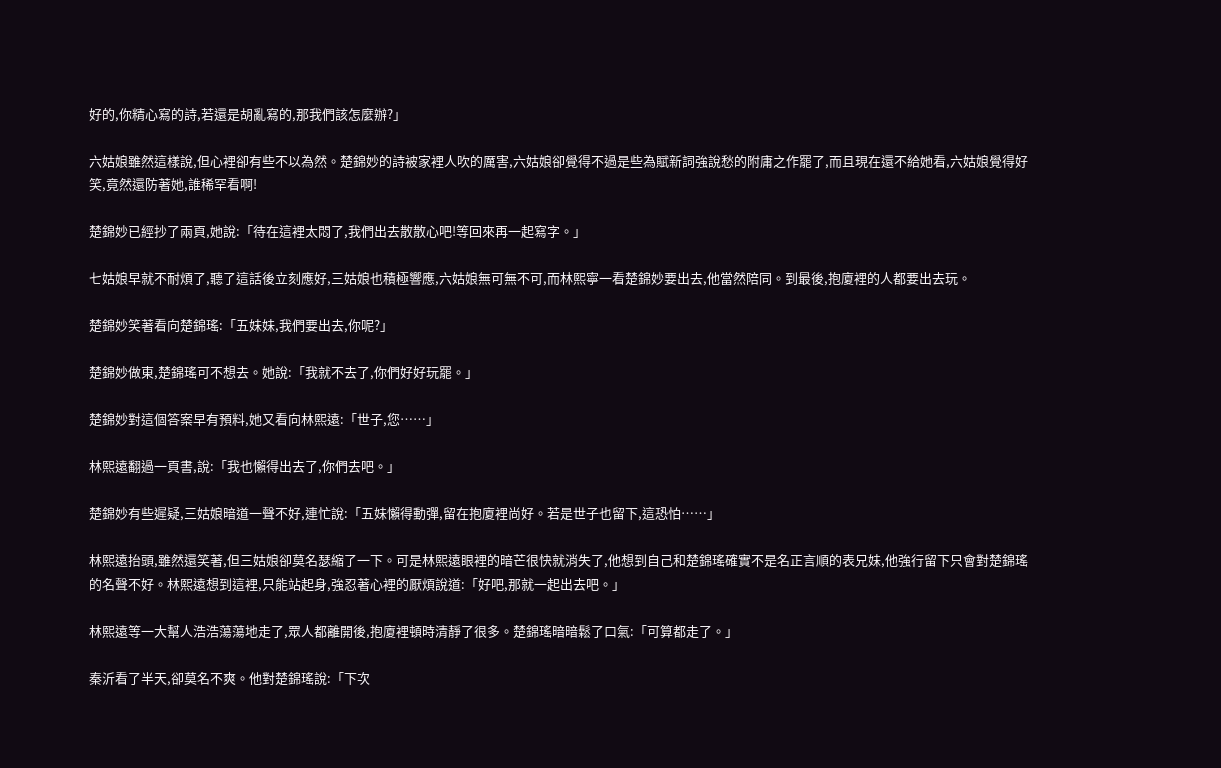好的,你精心寫的詩,若還是胡亂寫的,那我們該怎麼辦?」

六姑娘雖然這樣說,但心裡卻有些不以為然。楚錦妙的詩被家裡人吹的厲害,六姑娘卻覺得不過是些為賦新詞強說愁的附庸之作罷了,而且現在還不給她看,六姑娘覺得好笑,竟然還防著她,誰稀罕看啊!

楚錦妙已經抄了兩頁,她說:「待在這裡太悶了,我們出去散散心吧!等回來再一起寫字。」

七姑娘早就不耐煩了,聽了這話後立刻應好,三姑娘也積極響應,六姑娘無可無不可,而林熙寧一看楚錦妙要出去,他當然陪同。到最後,抱廈裡的人都要出去玩。

楚錦妙笑著看向楚錦瑤:「五妹妹,我們要出去,你呢?」

楚錦妙做東,楚錦瑤可不想去。她說:「我就不去了,你們好好玩罷。」

楚錦妙對這個答案早有預料,她又看向林熙遠:「世子,您……」

林熙遠翻過一頁書,說:「我也懶得出去了,你們去吧。」

楚錦妙有些遲疑,三姑娘暗道一聲不好,連忙說:「五妹懶得動彈,留在抱廈裡尚好。若是世子也留下,這恐怕……」

林熙遠抬頭,雖然還笑著,但三姑娘卻莫名瑟縮了一下。可是林熙遠眼裡的暗芒很快就消失了,他想到自己和楚錦瑤確實不是名正言順的表兄妹,他強行留下只會對楚錦瑤的名聲不好。林熙遠想到這裡,只能站起身,強忍著心裡的厭煩說道:「好吧,那就一起出去吧。」

林熙遠等一大幫人浩浩蕩蕩地走了,眾人都離開後,抱廈裡頓時清靜了很多。楚錦瑤暗暗鬆了口氣:「可算都走了。」

秦沂看了半天,卻莫名不爽。他對楚錦瑤說:「下次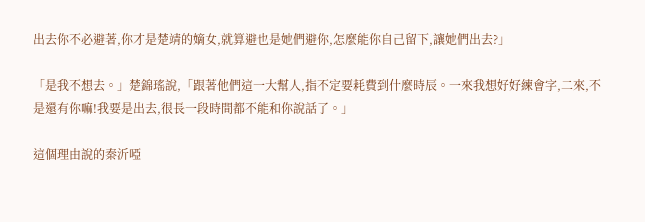出去你不必避著,你才是楚靖的嫡女,就算避也是她們避你,怎麼能你自己留下,讓她們出去?」

「是我不想去。」楚錦瑤說,「跟著他們這一大幫人,指不定要耗費到什麼時辰。一來我想好好練會字,二來,不是還有你嘛!我要是出去,很長一段時間都不能和你說話了。」

這個理由說的秦沂啞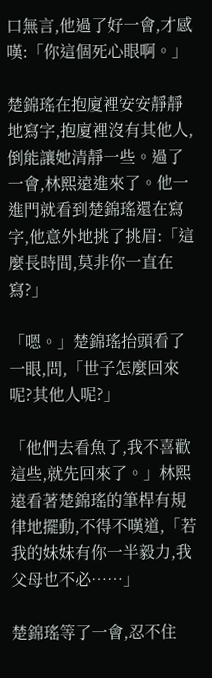口無言,他過了好一會,才感嘆:「你這個死心眼啊。」

楚錦瑤在抱廈裡安安靜靜地寫字,抱廈裡沒有其他人,倒能讓她清靜一些。過了一會,林熙遠進來了。他一進門就看到楚錦瑤還在寫字,他意外地挑了挑眉:「這麼長時間,莫非你一直在寫?」

「嗯。」楚錦瑤抬頭看了一眼,問,「世子怎麼回來呢?其他人呢?」

「他們去看魚了,我不喜歡這些,就先回來了。」林熙遠看著楚錦瑤的筆桿有規律地擺動,不得不嘆道,「若我的妹妹有你一半毅力,我父母也不必……」

楚錦瑤等了一會,忍不住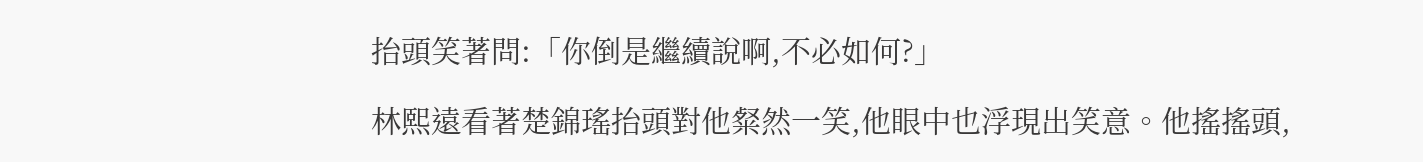抬頭笑著問:「你倒是繼續說啊,不必如何?」

林熙遠看著楚錦瑤抬頭對他粲然一笑,他眼中也浮現出笑意。他搖搖頭,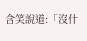含笑說道:「沒什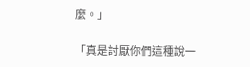麼。」

「真是討厭你們這種說一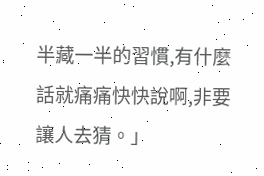半藏一半的習慣,有什麼話就痛痛快快說啊,非要讓人去猜。」